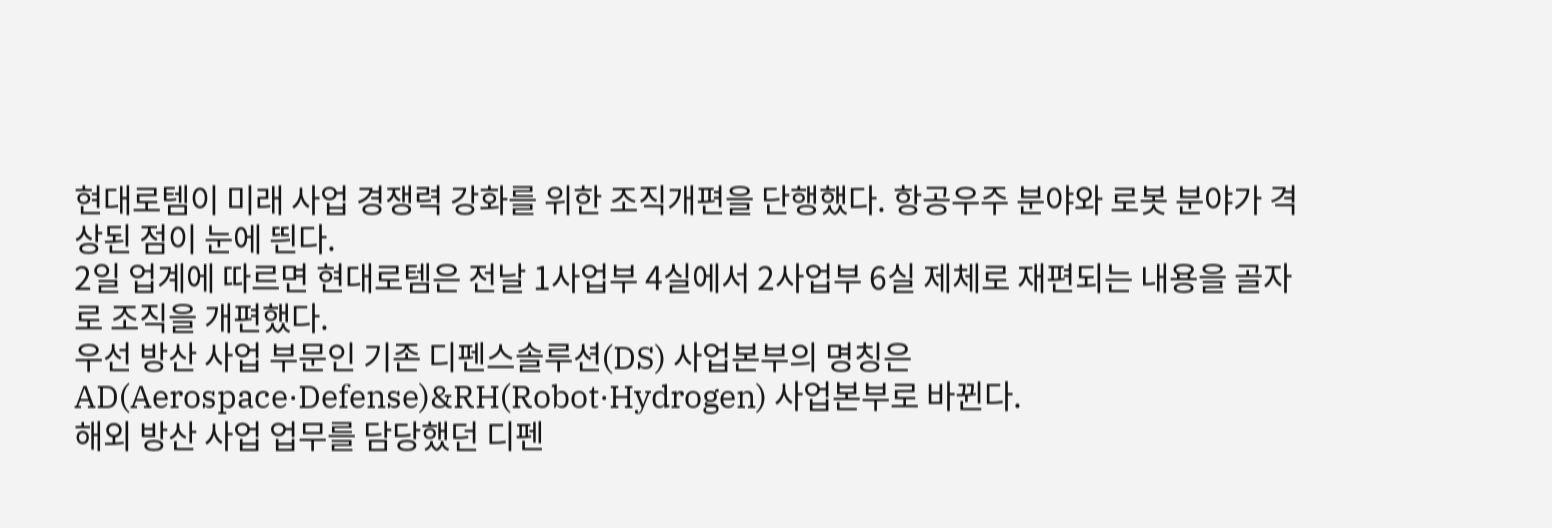현대로템이 미래 사업 경쟁력 강화를 위한 조직개편을 단행했다. 항공우주 분야와 로봇 분야가 격상된 점이 눈에 띈다.
2일 업계에 따르면 현대로템은 전날 1사업부 4실에서 2사업부 6실 제체로 재편되는 내용을 골자로 조직을 개편했다.
우선 방산 사업 부문인 기존 디펜스솔루션(DS) 사업본부의 명칭은 AD(Aerospace·Defense)&RH(Robot·Hydrogen) 사업본부로 바뀐다.
해외 방산 사업 업무를 담당했던 디펜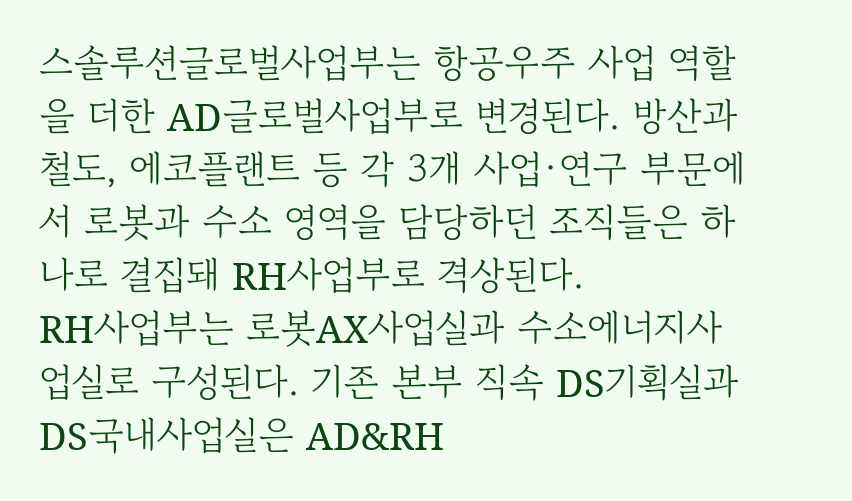스솔루션글로벌사업부는 항공우주 사업 역할을 더한 AD글로벌사업부로 변경된다. 방산과 철도, 에코플랜트 등 각 3개 사업·연구 부문에서 로봇과 수소 영역을 담당하던 조직들은 하나로 결집돼 RH사업부로 격상된다.
RH사업부는 로봇AX사업실과 수소에너지사업실로 구성된다. 기존 본부 직속 DS기획실과 DS국내사업실은 AD&RH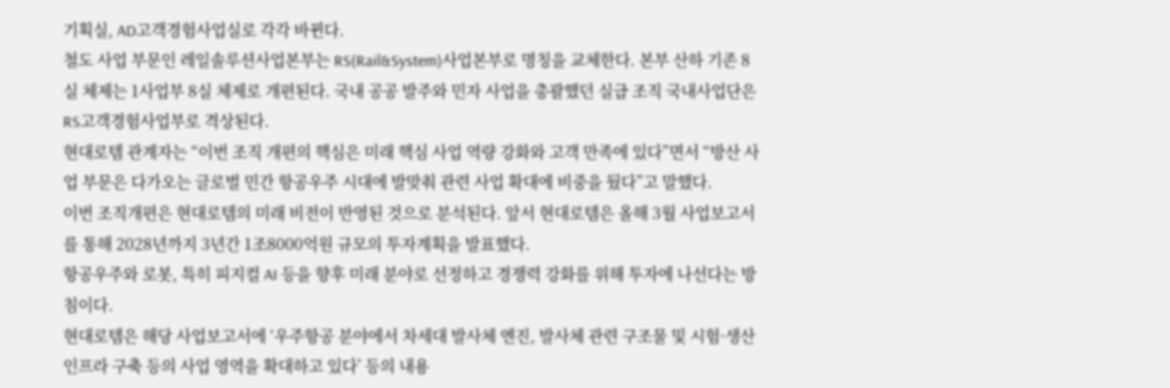기획실, AD고객경험사업실로 각각 바뀐다.
철도 사업 부문인 레일솔루션사업본부는 RS(Rail&System)사업본부로 명칭을 교체한다. 본부 산하 기존 8실 체제는 1사업부 8실 체제로 개편된다. 국내 공공 발주와 민자 사업을 총괄했던 실급 조직 국내사업단은 RS고객경험사업부로 격상된다.
현대로템 관계자는 “이번 조직 개편의 핵심은 미래 핵심 사업 역량 강화와 고객 만족에 있다”면서 “방산 사업 부문은 다가오는 글로벌 민간 항공우주 시대에 발맞춰 관련 사업 확대에 비중을 뒀다”고 말했다.
이번 조직개편은 현대로템의 미래 비전이 반영된 것으로 분석된다. 앞서 현대로템은 올해 3월 사업보고서를 통해 2028년까지 3년간 1조8000억원 규모의 투자계획을 발표했다.
항공우주와 로봇, 특히 피지컬 AI 등을 향후 미래 분야로 선정하고 경쟁력 강화를 위해 투자에 나선다는 방침이다.
현대로템은 해당 사업보고서에 ‘우주항공 분야에서 차세대 발사체 엔진, 발사체 관련 구조물 및 시험·생산 인프라 구축 등의 사업 영역을 확대하고 있다’ 등의 내용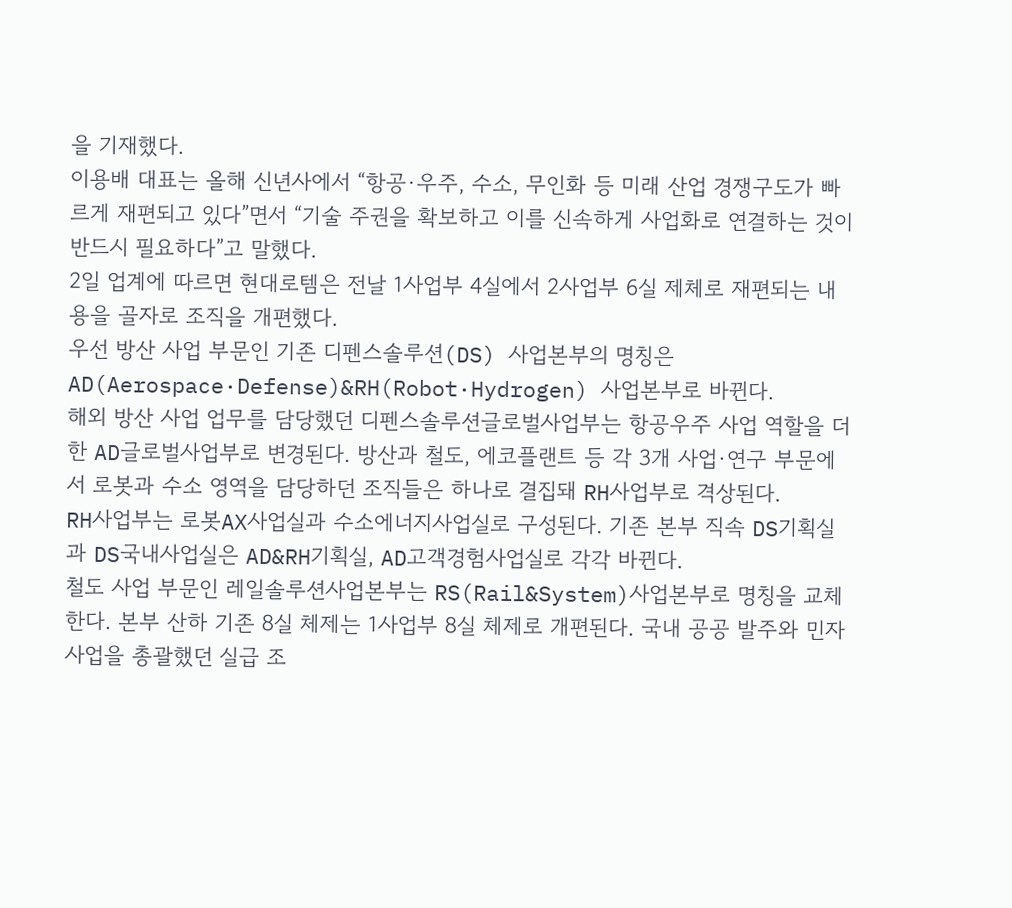을 기재했다.
이용배 대표는 올해 신년사에서 “항공·우주, 수소, 무인화 등 미래 산업 경쟁구도가 빠르게 재편되고 있다”면서 “기술 주권을 확보하고 이를 신속하게 사업화로 연결하는 것이 반드시 필요하다”고 말했다.
2일 업계에 따르면 현대로템은 전날 1사업부 4실에서 2사업부 6실 제체로 재편되는 내용을 골자로 조직을 개편했다.
우선 방산 사업 부문인 기존 디펜스솔루션(DS) 사업본부의 명칭은 AD(Aerospace·Defense)&RH(Robot·Hydrogen) 사업본부로 바뀐다.
해외 방산 사업 업무를 담당했던 디펜스솔루션글로벌사업부는 항공우주 사업 역할을 더한 AD글로벌사업부로 변경된다. 방산과 철도, 에코플랜트 등 각 3개 사업·연구 부문에서 로봇과 수소 영역을 담당하던 조직들은 하나로 결집돼 RH사업부로 격상된다.
RH사업부는 로봇AX사업실과 수소에너지사업실로 구성된다. 기존 본부 직속 DS기획실과 DS국내사업실은 AD&RH기획실, AD고객경험사업실로 각각 바뀐다.
철도 사업 부문인 레일솔루션사업본부는 RS(Rail&System)사업본부로 명칭을 교체한다. 본부 산하 기존 8실 체제는 1사업부 8실 체제로 개편된다. 국내 공공 발주와 민자 사업을 총괄했던 실급 조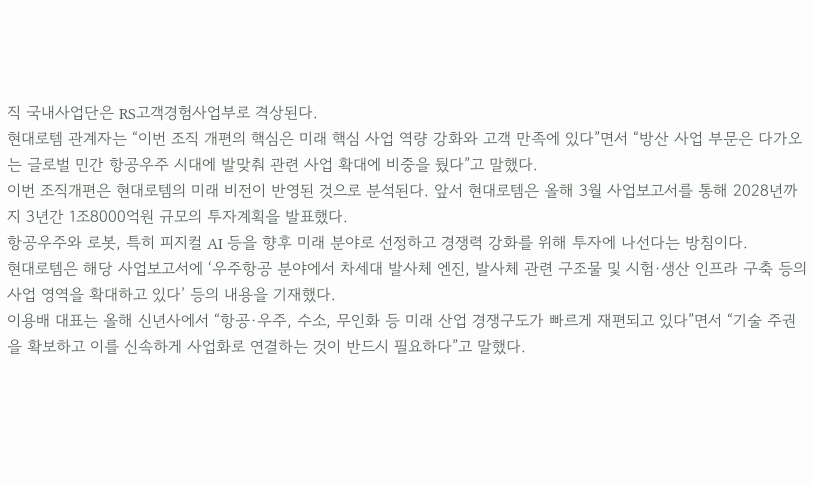직 국내사업단은 RS고객경험사업부로 격상된다.
현대로템 관계자는 “이번 조직 개편의 핵심은 미래 핵심 사업 역량 강화와 고객 만족에 있다”면서 “방산 사업 부문은 다가오는 글로벌 민간 항공우주 시대에 발맞춰 관련 사업 확대에 비중을 뒀다”고 말했다.
이번 조직개편은 현대로템의 미래 비전이 반영된 것으로 분석된다. 앞서 현대로템은 올해 3월 사업보고서를 통해 2028년까지 3년간 1조8000억원 규모의 투자계획을 발표했다.
항공우주와 로봇, 특히 피지컬 AI 등을 향후 미래 분야로 선정하고 경쟁력 강화를 위해 투자에 나선다는 방침이다.
현대로템은 해당 사업보고서에 ‘우주항공 분야에서 차세대 발사체 엔진, 발사체 관련 구조물 및 시험·생산 인프라 구축 등의 사업 영역을 확대하고 있다’ 등의 내용을 기재했다.
이용배 대표는 올해 신년사에서 “항공·우주, 수소, 무인화 등 미래 산업 경쟁구도가 빠르게 재편되고 있다”면서 “기술 주권을 확보하고 이를 신속하게 사업화로 연결하는 것이 반드시 필요하다”고 말했다.